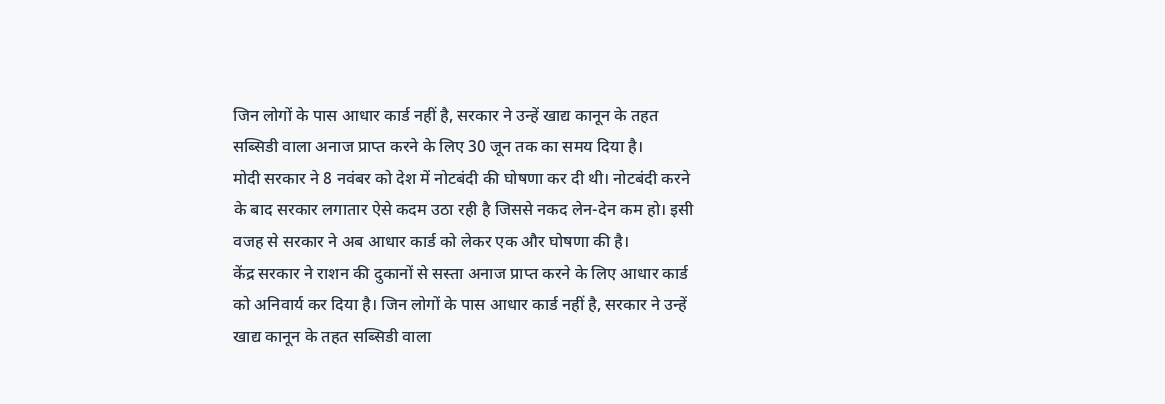जिन लोगों के पास आधार कार्ड नहीं है, सरकार ने उन्हें खाद्य कानून के तहत सब्सिडी वाला अनाज प्राप्त करने के लिए 30 जून तक का समय दिया है।
मोदी सरकार ने 8 नवंबर को देश में नोटबंदी की घोषणा कर दी थी। नोटबंदी करने के बाद सरकार लगातार ऐसे कदम उठा रही है जिससे नकद लेन-देन कम हो। इसी वजह से सरकार ने अब आधार कार्ड को लेकर एक और घोषणा की है।
केंद्र सरकार ने राशन की दुकानों से सस्ता अनाज प्राप्त करने के लिए आधार कार्ड को अनिवार्य कर दिया है। जिन लोगों के पास आधार कार्ड नहीं है, सरकार ने उन्हें खाद्य कानून के तहत सब्सिडी वाला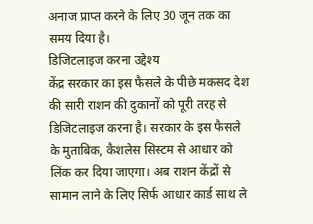अनाज प्राप्त करने के लिए 30 जून तक का समय दिया है।
डिजिटलाइज करना उद्देश्य
केंद्र सरकार का इस फैसले के पीछे मकसद देश की सारी राशन की दुकानों को पूरी तरह से डिजिटलाइज करना है। सरकार के इस फैसले के मुताबिक, कैशलेस सिस्टम से आधार को लिंक कर दिया जाएगा। अब राशन केंद्रों से सामान लाने के लिए सिर्फ आधार कार्ड साथ ले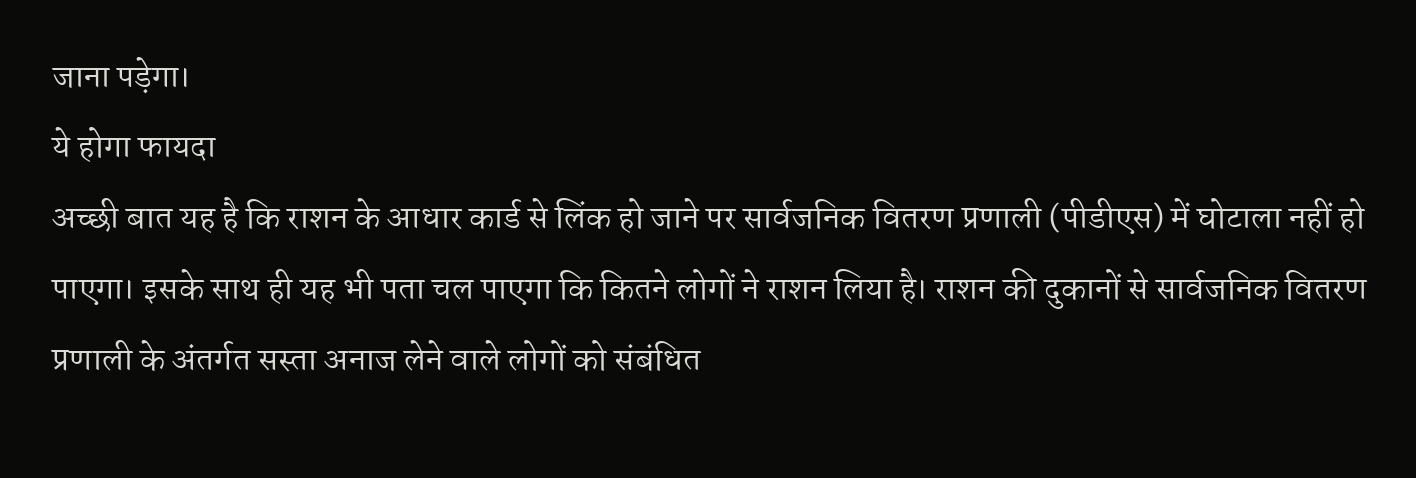जाना पड़ेगा।
ये होगा फायदा
अच्छी बात यह है कि राशन के आधार कार्ड से लिंक हो जाने पर सार्वजनिक वितरण प्रणाली (पीडीएस) में घोटाला नहीं हो पाएगा। इसके साथ ही यह भी पता चल पाएगा कि कितने लोगों ने राशन लिया है। राशन की दुकानों से सार्वजनिक वितरण प्रणाली के अंतर्गत सस्ता अनाज लेने वाले लोगों को संबंधित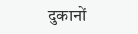दुकानों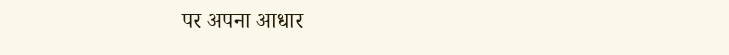पर अपना आधार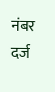नंबर दर्ज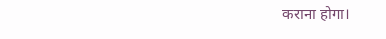कराना होगा।